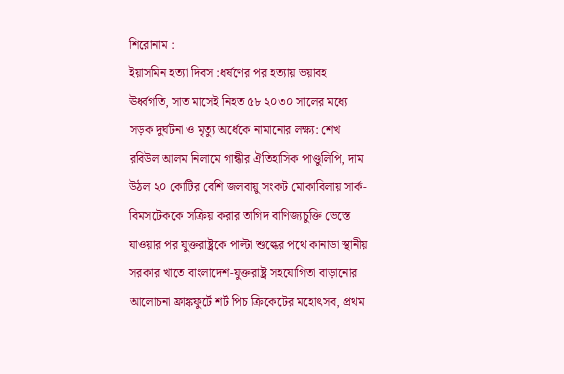শিরোনাম :
ইয়াসমিন হত্যা দিবস :ধর্ষণের পর হত্যায় ভয়াবহ ঊর্ধ্বগতি, সাত মাসেই নিহত ৫৮ ২০৩০ সালের মধ্যে সড়ক দুর্ঘটনা ও মৃত্যু অর্ধেকে নামানোর লক্ষ্য: শেখ রবিউল আলম নিলামে গান্ধীর ঐতিহাসিক পাণ্ডুলিপি, দাম উঠল ২০ কোটির বেশি জলবায়ু সংকট মোকাবিলায় সার্ক-বিমসটেককে সক্রিয় করার তাগিদ বাণিজ্যচুক্তি ভেস্তে যাওয়ার পর যুক্তরাষ্ট্রকে পাল্টা শুল্কের পথে কানাডা স্থানীয় সরকার খাতে বাংলাদেশ-যুক্তরাষ্ট্র সহযোগিতা বাড়ানোর আলোচনা ফ্রাঙ্কফুর্টে শর্ট পিচ ক্রিকেটের মহোৎসব, প্রথম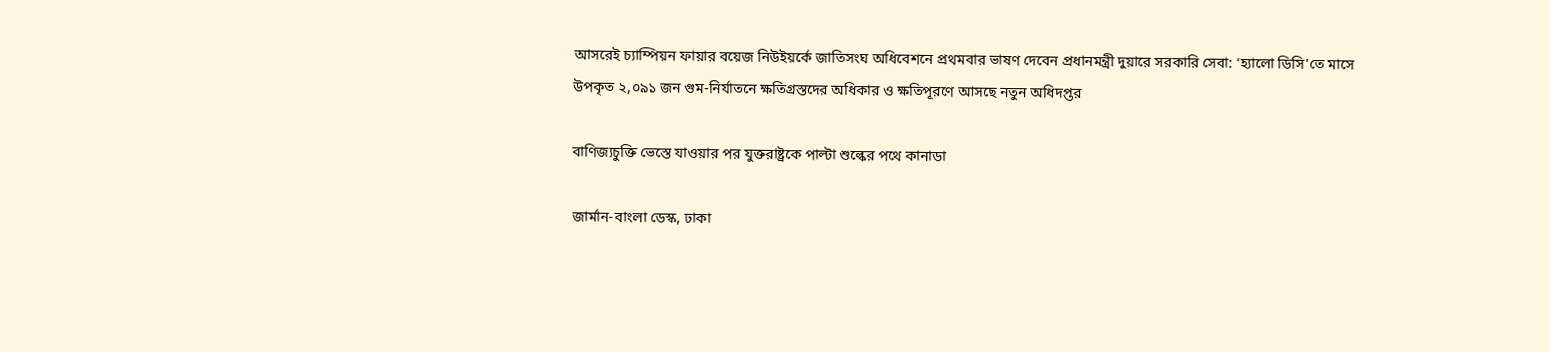আসরেই চ্যাম্পিয়ন ফায়ার বয়েজ নিউইয়র্কে জাতিসংঘ অধিবেশনে প্রথমবার ভাষণ দেবেন প্রধানমন্ত্রী দুয়ারে সরকারি সেবা: ‘হ্যালো ডিসি’তে মাসে উপকৃত ২,০৯১ জন গুম-নির্যাতনে ক্ষতিগ্রস্তদের অধিকার ও ক্ষতিপূরণে আসছে নতুন অধিদপ্তর

বাণিজ্যচুক্তি ভেস্তে যাওয়ার পর যুক্তরাষ্ট্রকে পাল্টা শুল্কের পথে কানাডা

জার্মান-বাংলা ডেস্ক, ঢাকা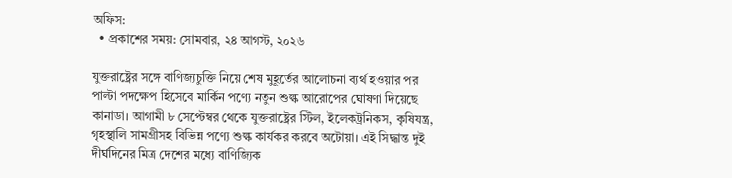অফিস:
  • প্রকাশের সময়: সোমবার, ২৪ আগস্ট, ২০২৬

যুক্তরাষ্ট্রের সঙ্গে বাণিজ্যচুক্তি নিয়ে শেষ মুহূর্তের আলোচনা ব্যর্থ হওয়ার পর পাল্টা পদক্ষেপ হিসেবে মার্কিন পণ্যে নতুন শুল্ক আরোপের ঘোষণা দিয়েছে কানাডা। আগামী ৮ সেপ্টেম্বর থেকে যুক্তরাষ্ট্রের স্টিল, ইলেকট্রনিকস, কৃষিযন্ত্র, গৃহস্থালি সামগ্রীসহ বিভিন্ন পণ্যে শুল্ক কার্যকর করবে অটোয়া। এই সিদ্ধান্ত দুই দীর্ঘদিনের মিত্র দেশের মধ্যে বাণিজ্যিক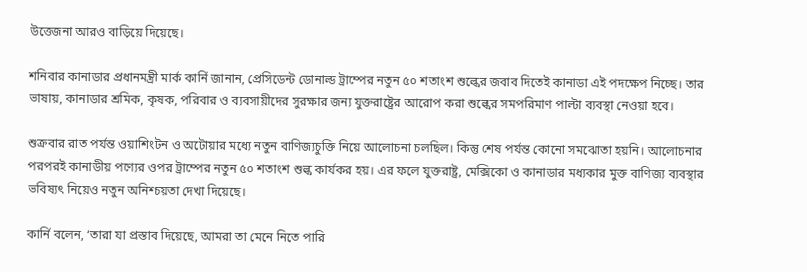উত্তেজনা আরও বাড়িয়ে দিয়েছে।

শনিবার কানাডার প্রধানমন্ত্রী মার্ক কার্নি জানান, প্রেসিডেন্ট ডোনাল্ড ট্রাম্পের নতুন ৫০ শতাংশ শুল্কের জবাব দিতেই কানাডা এই পদক্ষেপ নিচ্ছে। তার ভাষায়, কানাডার শ্রমিক, কৃষক, পরিবার ও ব্যবসায়ীদের সুরক্ষার জন্য যুক্তরাষ্ট্রের আরোপ করা শুল্কের সমপরিমাণ পাল্টা ব্যবস্থা নেওয়া হবে।

শুক্রবার রাত পর্যন্ত ওয়াশিংটন ও অটোয়ার মধ্যে নতুন বাণিজ্যচুক্তি নিয়ে আলোচনা চলছিল। কিন্তু শেষ পর্যন্ত কোনো সমঝোতা হয়নি। আলোচনার পরপরই কানাডীয় পণ্যের ওপর ট্রাম্পের নতুন ৫০ শতাংশ শুল্ক কার্যকর হয়। এর ফলে যুক্তরাষ্ট্র, মেক্সিকো ও কানাডার মধ্যকার মুক্ত বাণিজ্য ব্যবস্থার ভবিষ্যৎ নিয়েও নতুন অনিশ্চয়তা দেখা দিয়েছে।

কার্নি বলেন, ‘তারা যা প্রস্তাব দিয়েছে, আমরা তা মেনে নিতে পারি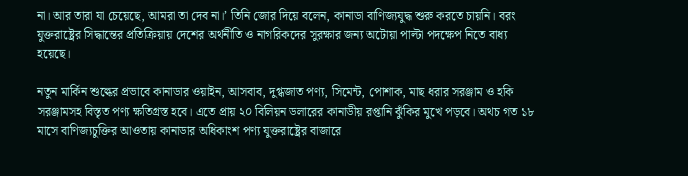না। আর তারা যা চেয়েছে, আমরা তা দেব না।’ তিনি জোর দিয়ে বলেন, কানাডা বাণিজ্যযুদ্ধ শুরু করতে চায়নি। বরং যুক্তরাষ্ট্রের সিদ্ধান্তের প্রতিক্রিয়ায় দেশের অর্থনীতি ও নাগরিকদের সুরক্ষার জন্য অটোয়া পাল্টা পদক্ষেপ নিতে বাধ্য হয়েছে।

নতুন মার্কিন শুল্কের প্রভাবে কানাডার ওয়াইন, আসবাব, দুগ্ধজাত পণ্য, সিমেন্ট, পোশাক, মাছ ধরার সরঞ্জাম ও হকি সরঞ্জামসহ বিস্তৃত পণ্য ক্ষতিগ্রস্ত হবে। এতে প্রায় ২০ বিলিয়ন ডলারের কানাডীয় রপ্তানি ঝুঁকির মুখে পড়বে। অথচ গত ১৮ মাসে বাণিজ্যচুক্তির আওতায় কানাডার অধিকাংশ পণ্য যুক্তরাষ্ট্রের বাজারে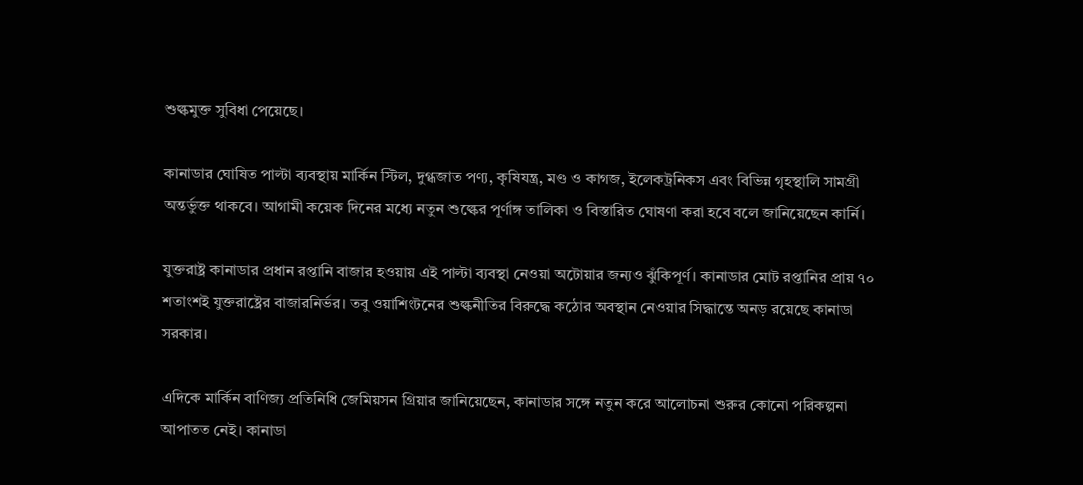শুল্কমুক্ত সুবিধা পেয়েছে।

কানাডার ঘোষিত পাল্টা ব্যবস্থায় মার্কিন স্টিল, দুগ্ধজাত পণ্য, কৃষিযন্ত্র, মণ্ড ও কাগজ, ইলেকট্রনিকস এবং বিভিন্ন গৃহস্থালি সামগ্রী অন্তর্ভুক্ত থাকবে। আগামী কয়েক দিনের মধ্যে নতুন শুল্কের পূর্ণাঙ্গ তালিকা ও বিস্তারিত ঘোষণা করা হবে বলে জানিয়েছেন কার্নি।

যুক্তরাষ্ট্র কানাডার প্রধান রপ্তানি বাজার হওয়ায় এই পাল্টা ব্যবস্থা নেওয়া অটোয়ার জন্যও ঝুঁকিপূর্ণ। কানাডার মোট রপ্তানির প্রায় ৭০ শতাংশই যুক্তরাষ্ট্রের বাজারনির্ভর। তবু ওয়াশিংটনের শুল্কনীতির বিরুদ্ধে কঠোর অবস্থান নেওয়ার সিদ্ধান্তে অনড় রয়েছে কানাডা সরকার।

এদিকে মার্কিন বাণিজ্য প্রতিনিধি জেমিয়সন গ্রিয়ার জানিয়েছেন, কানাডার সঙ্গে নতুন করে আলোচনা শুরুর কোনো পরিকল্পনা আপাতত নেই। কানাডা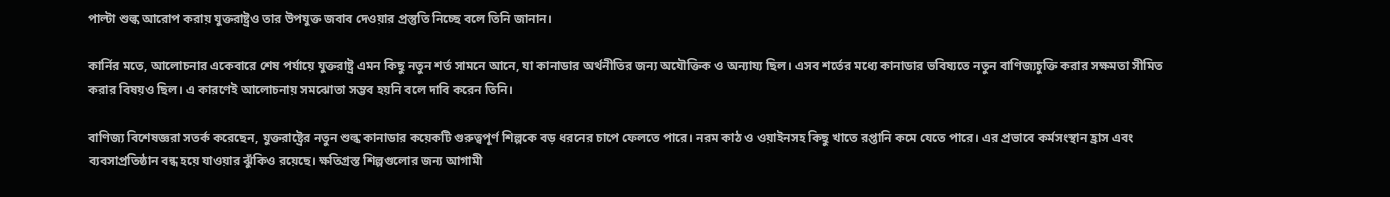পাল্টা শুল্ক আরোপ করায় যুক্তরাষ্ট্রও তার উপযুক্ত জবাব দেওয়ার প্রস্তুতি নিচ্ছে বলে তিনি জানান।

কার্নির মতে, আলোচনার একেবারে শেষ পর্যায়ে যুক্তরাষ্ট্র এমন কিছু নতুন শর্ত সামনে আনে, যা কানাডার অর্থনীতির জন্য অযৌক্তিক ও অন্যায্য ছিল। এসব শর্তের মধ্যে কানাডার ভবিষ্যতে নতুন বাণিজ্যচুক্তি করার সক্ষমতা সীমিত করার বিষয়ও ছিল। এ কারণেই আলোচনায় সমঝোতা সম্ভব হয়নি বলে দাবি করেন তিনি।

বাণিজ্য বিশেষজ্ঞরা সতর্ক করেছেন, যুক্তরাষ্ট্রের নতুন শুল্ক কানাডার কয়েকটি গুরুত্বপূর্ণ শিল্পকে বড় ধরনের চাপে ফেলতে পারে। নরম কাঠ ও ওয়াইনসহ কিছু খাতে রপ্তানি কমে যেতে পারে। এর প্রভাবে কর্মসংস্থান হ্রাস এবং ব্যবসাপ্রতিষ্ঠান বন্ধ হয়ে যাওয়ার ঝুঁকিও রয়েছে। ক্ষতিগ্রস্ত শিল্পগুলোর জন্য আগামী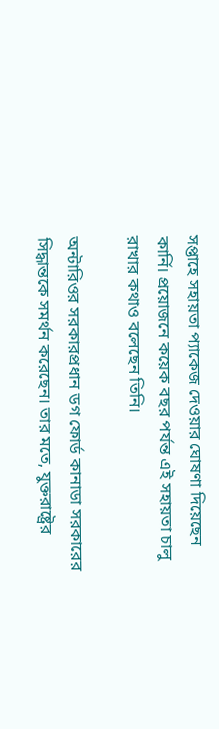সপ্তাহে সহায়তা প্যাকেজ দেওয়ার ঘোষণা দিয়েছেন কার্নি। প্রয়োজনে কয়েক বছর পর্যন্ত এই সহায়তা চালু রাখার কথাও বলেছেন তিনি।

অন্টারিওর সরকারপ্রধান ডগ ফোর্ড কানাডা সরকারের সিদ্ধান্তকে সমর্থন করেছেন। তার মতে, যুক্তরাষ্ট্রের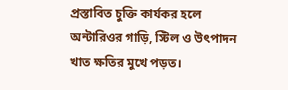প্রস্তাবিত চুক্তি কার্যকর হলে অন্টারিওর গাড়ি, স্টিল ও উৎপাদন খাত ক্ষতির মুখে পড়ত।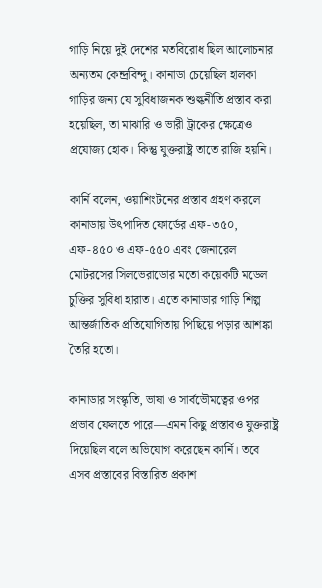গাড়ি নিয়ে দুই দেশের মতবিরোধ ছিল আলোচনার অন্যতম কেন্দ্রবিন্দু। কানাডা চেয়েছিল হালকা গাড়ির জন্য যে সুবিধাজনক শুল্কনীতি প্রস্তাব করা হয়েছিল, তা মাঝারি ও ভারী ট্রাকের ক্ষেত্রেও প্রযোজ্য হোক। কিন্তু যুক্তরাষ্ট্র তাতে রাজি হয়নি।

কার্নি বলেন, ওয়াশিংটনের প্রস্তাব গ্রহণ করলে কানাডায় উৎপাদিত ফোর্ডের এফ-৩৫০, এফ-৪৫০ ও এফ-৫৫০ এবং জেনারেল মোটরসের সিলভেরাডোর মতো কয়েকটি মডেল চুক্তির সুবিধা হারাত। এতে কানাডার গাড়ি শিল্প আন্তর্জাতিক প্রতিযোগিতায় পিছিয়ে পড়ার আশঙ্কা তৈরি হতো।

কানাডার সংস্কৃতি, ভাষা ও সার্বভৌমত্বের ওপর প্রভাব ফেলতে পারে—এমন কিছু প্রস্তাবও যুক্তরাষ্ট্র দিয়েছিল বলে অভিযোগ করেছেন কার্নি। তবে এসব প্রস্তাবের বিস্তারিত প্রকাশ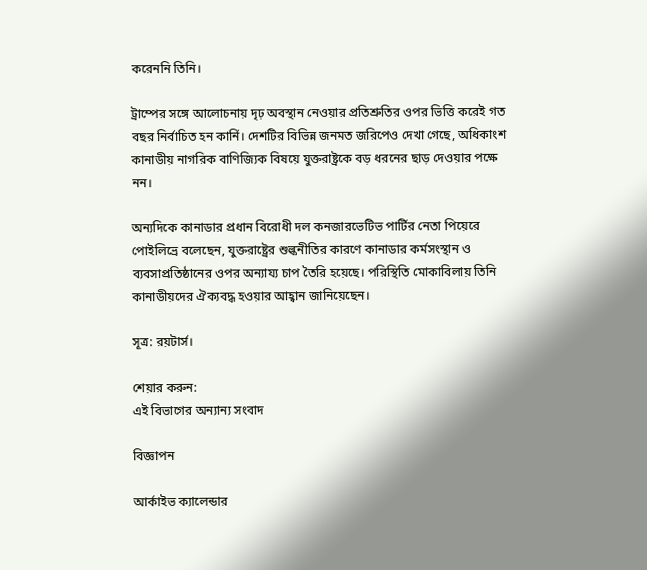করেননি তিনি।

ট্রাম্পের সঙ্গে আলোচনায় দৃঢ় অবস্থান নেওয়ার প্রতিশ্রুতির ওপর ভিত্তি করেই গত বছর নির্বাচিত হন কার্নি। দেশটির বিভিন্ন জনমত জরিপেও দেখা গেছে, অধিকাংশ কানাডীয় নাগরিক বাণিজ্যিক বিষয়ে যুক্তরাষ্ট্রকে বড় ধরনের ছাড় দেওয়ার পক্ষে নন।

অন্যদিকে কানাডার প্রধান বিরোধী দল কনজারভেটিভ পার্টির নেতা পিয়েরে পোইলিভ্রে বলেছেন, যুক্তরাষ্ট্রের শুল্কনীতির কারণে কানাডার কর্মসংস্থান ও ব্যবসাপ্রতিষ্ঠানের ওপর অন্যায্য চাপ তৈরি হয়েছে। পরিস্থিতি মোকাবিলায় তিনি কানাডীয়দের ঐক্যবদ্ধ হওয়ার আহ্বান জানিয়েছেন।

সূত্র: রয়টার্স।

শেয়ার করুন:
এই বিভাগের অন্যান্য সংবাদ

বিজ্ঞাপন

আর্কাইভ ক্যালেন্ডার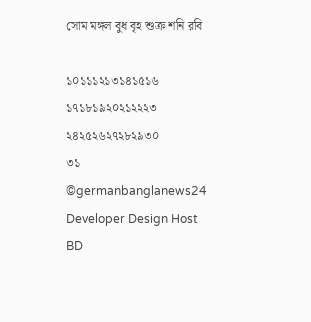সোম মঙ্গল বুধ বৃহ শুক্র শনি রবি

১০১১১২১৩১৪১৫১৬
১৭১৮১৯২০২১২২২৩
২৪২৫২৬২৭২৮২৯৩০
৩১
©germanbanglanews24
Developer Design Host BD